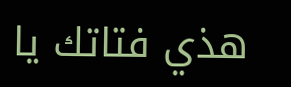هذي فتاتك يا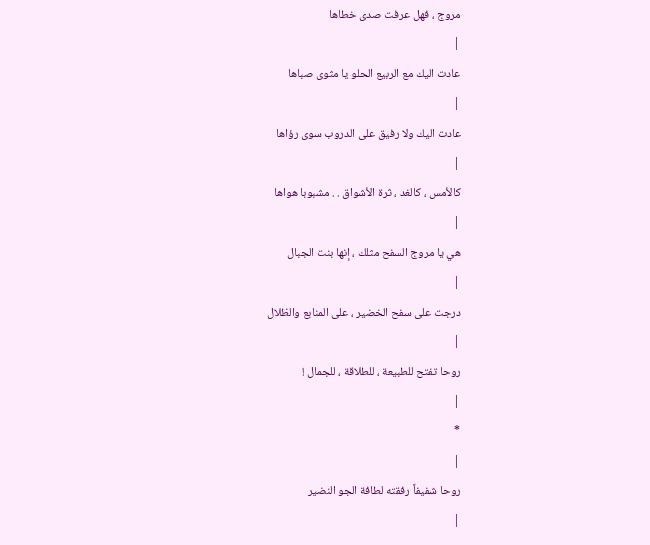مروج ، فهل عرفت صدى خطاها
|
عادت اليك مع الربيع الحلو يا مثوى صباها
|
عادت اليك ولا رفيق على الدروب سوى رؤاها
|
كالأمس ، كالغد ، ثرة الأشواق . . مشبوبا هواها
|
هي يا مروج السفح مثلك ، إنها بنت الجبال
|
درجت على سفح الخضير ، على المنابع والظلال
|
روحا تفتح للطبيعة ، للطلاقة ، للجمال !
|
*
|
روحا شفيفاً رفقته لطافة الجو النضير
|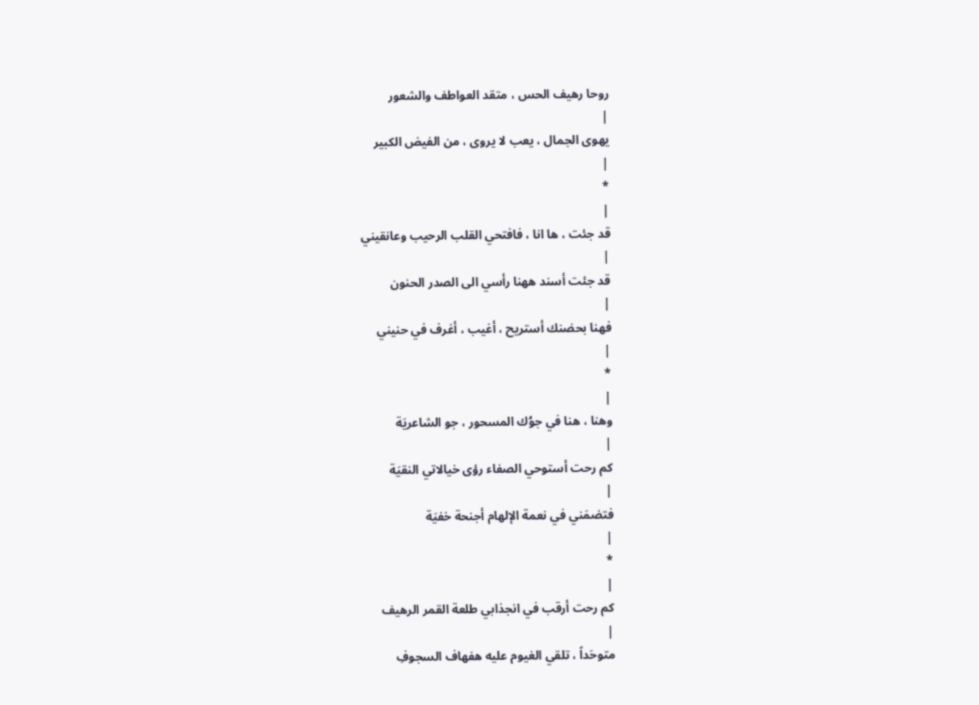روحا رهيف الحس ، متقد العواطف والشعور
|
يهوى الجمال ، يعب لا يروى ، من الفيض الكبير
|
*
|
قد جئت ، ها انا ، فافتحي القلب الرحيب وعانقيني
|
قد جئت أسند ههنا رأسي الى الصدر الحنون
|
فهنا بحضنك أستريح ، أغيب ، أغرف في حنيني
|
*
|
وهنا ، هنا في جوُك المسحور ، جو الشاعريَة
|
كم رحت أستوحي الصفاء رؤى خيالاتي النقيَة
|
فتضمَني في نعمة الإلهام أجنحة خفيَة
|
*
|
كم رحت أرقب في انجذابي طلعة القمر الرهيف
|
متوحَداً ، تلقي الغيوم عليه هفهاف السجوفِ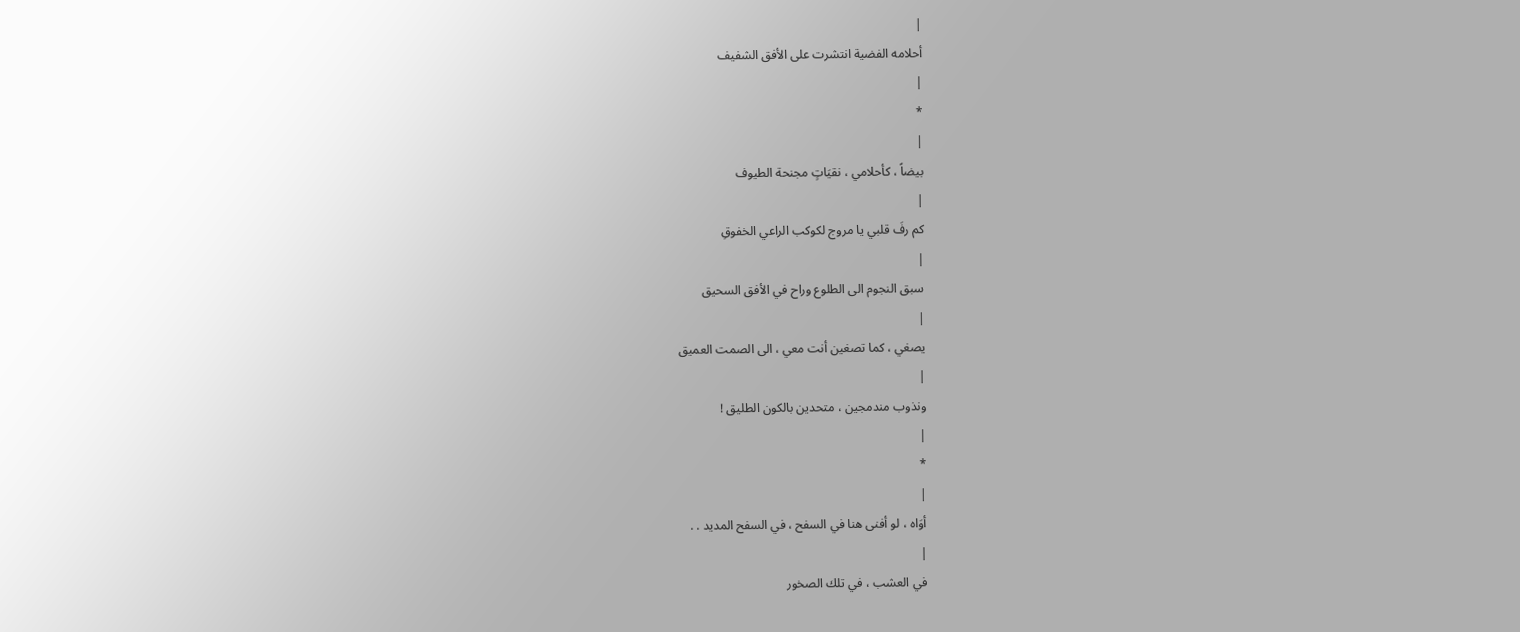|
أحلامه الفضية انتشرت على الأفق الشفيف
|
*
|
بيضاً ، كأحلامي ، نقيَاتٍ مجنحة الطيوف
|
كم رفَ قلبي يا مروج لكوكب الراعي الخفوقِ
|
سبق النجوم الى الطلوع وراح في الأفق السحيق
|
يصغي ، كما تصغين أنت معي ، الى الصمت العميق
|
ونذوب مندمجين ، متحدين بالكون الطليق !
|
*
|
أوَاه ، لو أفنى هنا في السفح ، في السفح المديد . .
|
في العشب ، في تلك الصخور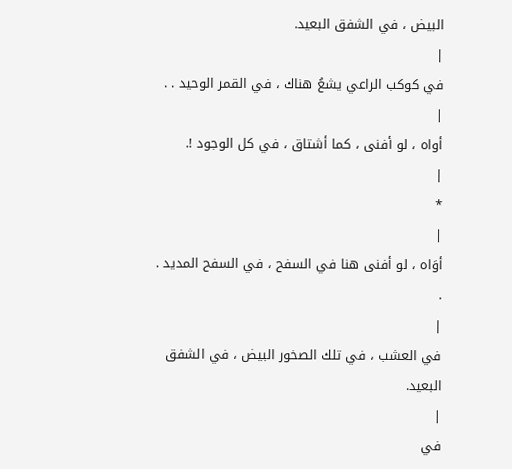البيض ، في الشفق البعيد.
|
في كوكب الراعي يشعُ هناك ، في القمر الوحيد . .
|
أواه ، لو أفنى ، كما أشتاق ، في كل الوجود !.
|
*
|
أوَاه ، لو أفنى هنا في السفح ، في السفح المديد . .
|
في العشب ، في تلك الصخور البيض ، في الشفق البعيد.
|
في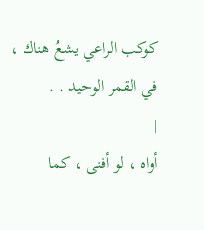كوكب الراعي يشعُ هناك ، في القمر الوحيد . .
|
أواه ، لو أفنى ، كما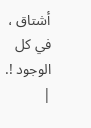أشتاق ، في كل الوجود !. |